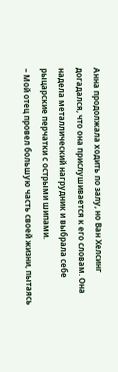Анна продолжала ходить по залу, но Ван Хелсинг догадался, что она прислушивается к его словам. Она надела металлический нагрудник и выбрала себе рыцарские перчатки с острыми шипами.
– Мой отец провел большую часть своей жизни, пытаясь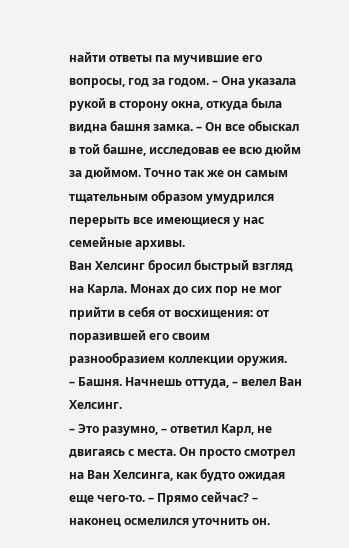найти ответы па мучившие его вопросы, год за годом. – Она указала рукой в сторону окна, откуда была видна башня замка. – Он все обыскал в той башне, исследовав ее всю дюйм за дюймом. Точно так же он самым тщательным образом умудрился перерыть все имеющиеся у нас семейные архивы.
Ван Хелсинг бросил быстрый взгляд на Карла. Монах до сих пор не мог прийти в себя от восхищения: от поразившей его своим разнообразием коллекции оружия.
– Башня. Начнешь оттуда, – велел Ван Хелсинг.
– Это разумно, – ответил Карл, не двигаясь с места. Он просто смотрел на Ван Хелсинга, как будто ожидая еще чего-то. – Прямо сейчас? – наконец осмелился уточнить он.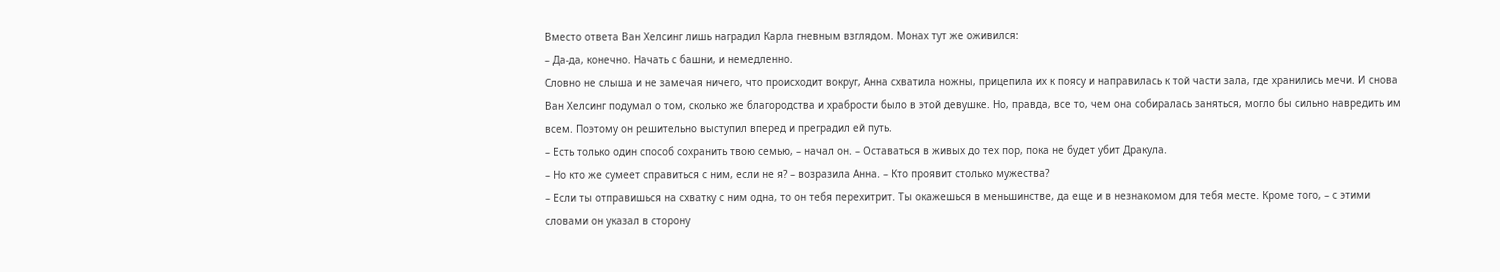Вместо ответа Ван Хелсинг лишь наградил Карла гневным взглядом. Монах тут же оживился:
– Да-да, конечно. Начать с башни, и немедленно.
Словно не слыша и не замечая ничего, что происходит вокруг, Анна схватила ножны, прицепила их к поясу и направилась к той части зала, где хранились мечи. И снова Ван Хелсинг подумал о том, сколько же благородства и храбрости было в этой девушке. Но, правда, все то, чем она собиралась заняться, могло бы сильно навредить им всем. Поэтому он решительно выступил вперед и преградил ей путь.
– Есть только один способ сохранить твою семью, – начал он. – Оставаться в живых до тех пор, пока не будет убит Дракула.
– Но кто же сумеет справиться с ним, если не я? – возразила Анна. – Кто проявит столько мужества?
– Если ты отправишься на схватку с ним одна, то он тебя перехитрит. Ты окажешься в меньшинстве, да еще и в незнакомом для тебя месте. Кроме того, – с этими словами он указал в сторону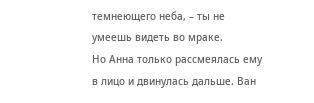темнеющего неба, – ты не умеешь видеть во мраке.
Но Анна только рассмеялась ему в лицо и двинулась дальше. Ван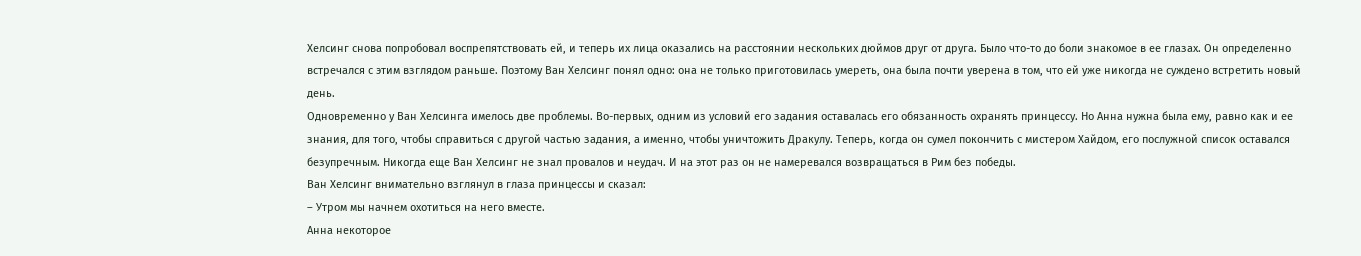Хелсинг снова попробовал воспрепятствовать ей, и теперь их лица оказались на расстоянии нескольких дюймов друг от друга. Было что-то до боли знакомое в ее глазах. Он определенно встречался с этим взглядом раньше. Поэтому Ван Хелсинг понял одно: она не только приготовилась умереть, она была почти уверена в том, что ей уже никогда не суждено встретить новый день.
Одновременно у Ван Хелсинга имелось две проблемы. Во-первых, одним из условий его задания оставалась его обязанность охранять принцессу. Но Анна нужна была ему, равно как и ее знания, для того, чтобы справиться с другой частью задания, а именно, чтобы уничтожить Дракулу. Теперь, когда он сумел покончить с мистером Хайдом, его послужной список оставался безупречным. Никогда еще Ван Хелсинг не знал провалов и неудач. И на этот раз он не намеревался возвращаться в Рим без победы.
Ван Хелсинг внимательно взглянул в глаза принцессы и сказал:
– Утром мы начнем охотиться на него вместе.
Анна некоторое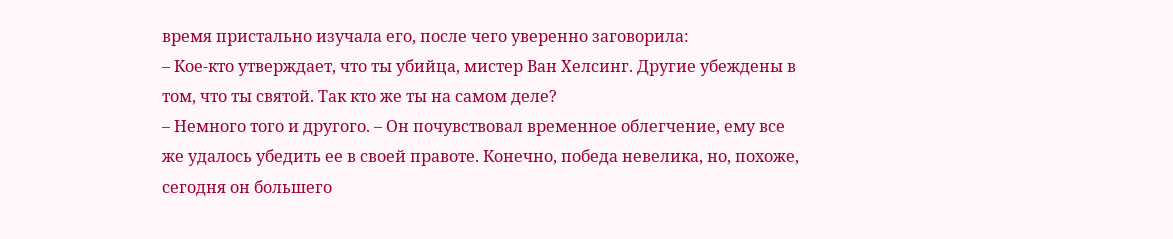время пристально изучала его, после чего уверенно заговорила:
– Кое-кто утверждает, что ты убийца, мистер Ван Хелсинг. Другие убеждены в том, что ты святой. Так кто же ты на самом деле?
– Немного того и другого. – Он почувствовал временное облегчение, ему все же удалось убедить ее в своей правоте. Конечно, победа невелика, но, похоже, сегодня он большего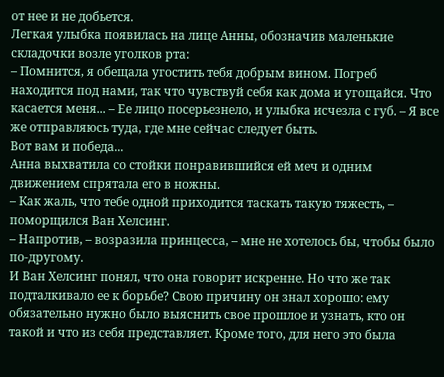от нее и не добьется.
Легкая улыбка появилась на лице Анны, обозначив маленькие складочки возле уголков рта:
– Помнится, я обещала угостить тебя добрым вином. Погреб находится под нами, так что чувствуй себя как дома и угощайся. Что касается меня... – Ее лицо посерьезнело, и улыбка исчезла с губ. – Я все же отправляюсь туда, где мне сейчас следует быть.
Вот вам и победа...
Анна выхватила со стойки понравившийся ей меч и одним движением спрятала его в ножны.
– Как жаль, что тебе одной приходится таскать такую тяжесть, – поморщился Ван Хелсинг.
– Напротив, – возразила принцесса, – мне не хотелось бы, чтобы было по-другому.
И Ван Хелсинг понял, что она говорит искренне. Но что же так подталкивало ее к борьбе? Свою причину он знал хорошо: ему обязательно нужно было выяснить свое прошлое и узнать, кто он такой и что из себя представляет. Кроме того, для него это была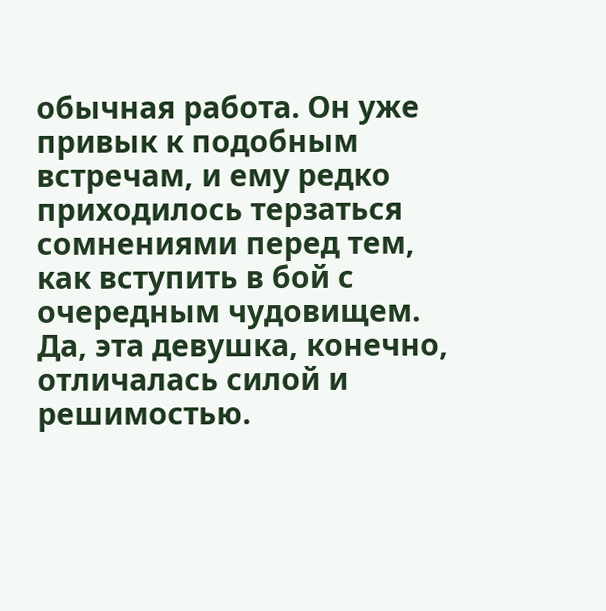обычная работа. Он уже привык к подобным встречам, и ему редко приходилось терзаться сомнениями перед тем, как вступить в бой с очередным чудовищем.
Да, эта девушка, конечно, отличалась силой и решимостью.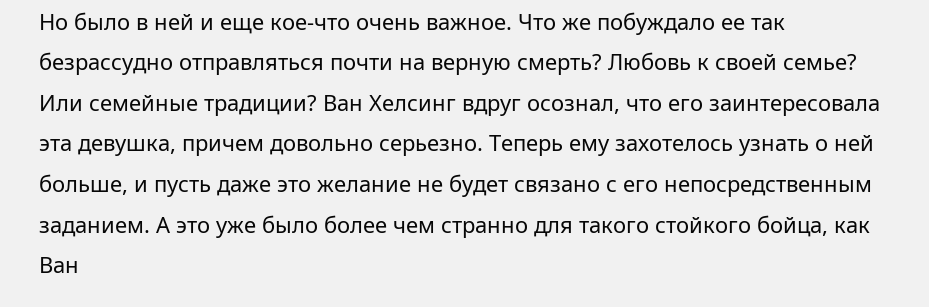Но было в ней и еще кое-что очень важное. Что же побуждало ее так безрассудно отправляться почти на верную смерть? Любовь к своей семье? Или семейные традиции? Ван Хелсинг вдруг осознал, что его заинтересовала эта девушка, причем довольно серьезно. Теперь ему захотелось узнать о ней больше, и пусть даже это желание не будет связано с его непосредственным заданием. А это уже было более чем странно для такого стойкого бойца, как Ван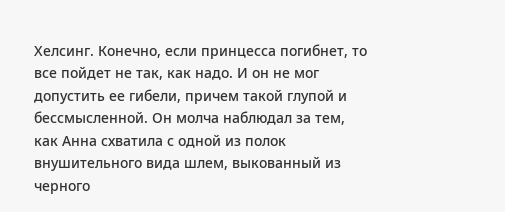Хелсинг. Конечно, если принцесса погибнет, то все пойдет не так, как надо. И он не мог допустить ее гибели, причем такой глупой и бессмысленной. Он молча наблюдал за тем, как Анна схватила с одной из полок внушительного вида шлем, выкованный из черного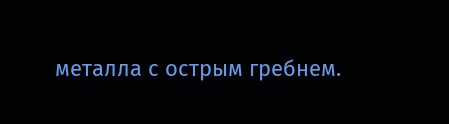металла с острым гребнем.